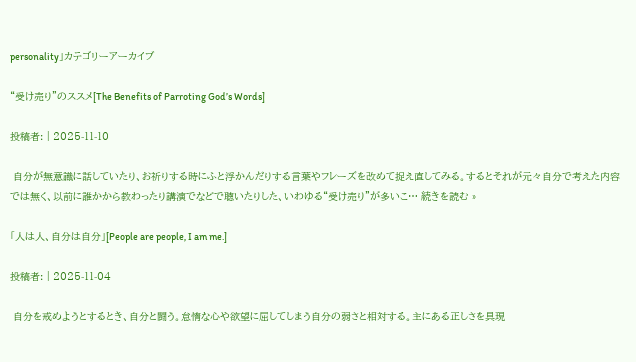personality」カテゴリーアーカイブ

“受け売り”のススメ[The Benefits of Parroting God’s Words]

投稿者: | 2025-11-10

 自分が無意識に話していたり、お祈りする時にふと浮かんだりする言葉やフレーズを改めて捉え直してみる。するとそれが元々自分で考えた内容では無く、以前に誰かから教わったり講演でなどで聴いたりした、いわゆる“受け売り”が多いこ… 続きを読む »

「人は人、自分は自分」[People are people, I am me.]

投稿者: | 2025-11-04

 自分を戒めようとするとき、自分と闘う。怠惰な心や欲望に屈してしまう自分の弱さと相対する。主にある正しさを具現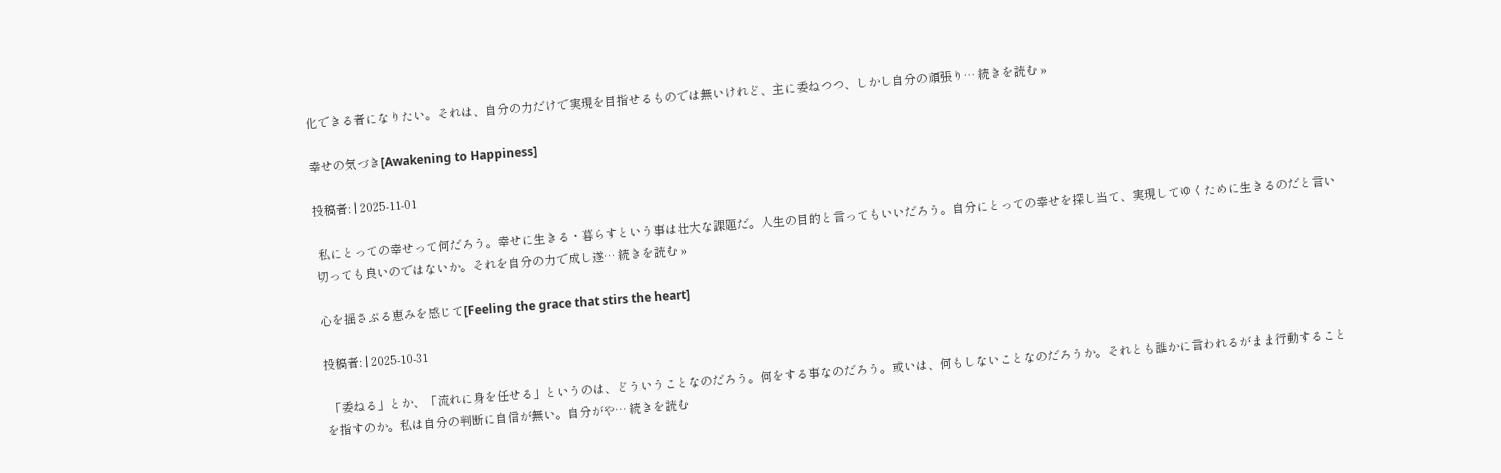化できる者になりたい。それは、自分の力だけで実現を目指せるものでは無いけれど、主に委ねつつ、しかし自分の頑張り… 続きを読む »

幸せの気づき[Awakening to Happiness]

投稿者: | 2025-11-01

 私にとっての幸せって何だろう。幸せに生きる・暮らすという事は壮大な課題だ。人生の目的と言ってもいいだろう。自分にとっての幸せを探し当て、実現してゆくために生きるのだと言い切っても良いのではないか。それを自分の力で成し遂… 続きを読む »

心を揺さぶる恵みを感じて[Feeling the grace that stirs the heart]

投稿者: | 2025-10-31

 「委ねる」とか、「流れに身を任せる」というのは、どういうことなのだろう。何をする事なのだろう。或いは、何もしないことなのだろうか。それとも誰かに言われるがまま行動することを指すのか。私は自分の判断に自信が無い。自分がや… 続きを読む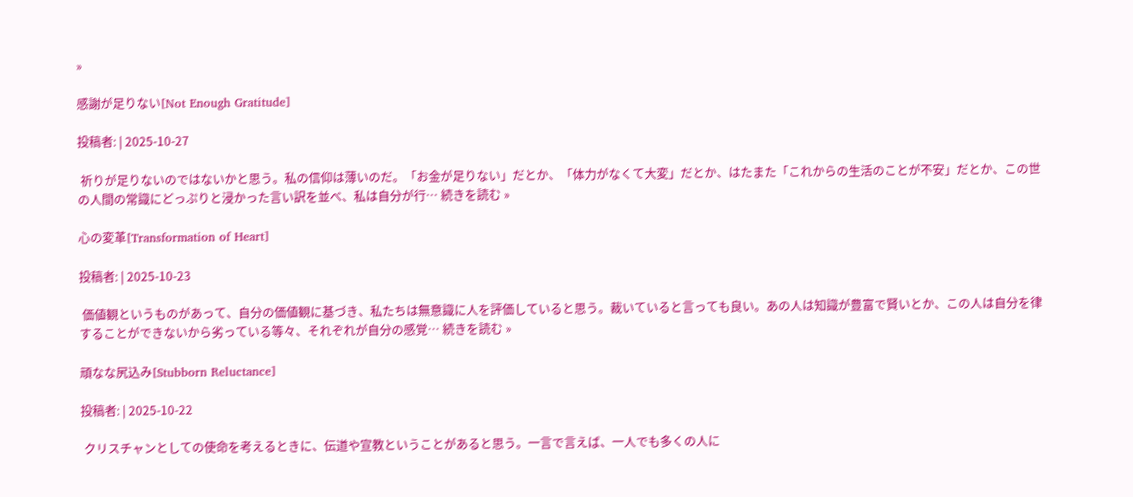»

感謝が足りない[Not Enough Gratitude]

投稿者: | 2025-10-27

 祈りが足りないのではないかと思う。私の信仰は薄いのだ。「お金が足りない」だとか、「体力がなくて大変」だとか、はたまた「これからの生活のことが不安」だとか、この世の人間の常識にどっぷりと浸かった言い訳を並べ、私は自分が行… 続きを読む »

心の変革[Transformation of Heart]

投稿者: | 2025-10-23

 価値観というものがあって、自分の価値観に基づき、私たちは無意識に人を評価していると思う。裁いていると言っても良い。あの人は知識が豊富で賢いとか、この人は自分を律することができないから劣っている等々、それぞれが自分の感覚… 続きを読む »

頑なな尻込み[Stubborn Reluctance]

投稿者: | 2025-10-22

 クリスチャンとしての使命を考えるときに、伝道や宣教ということがあると思う。一言で言えば、一人でも多くの人に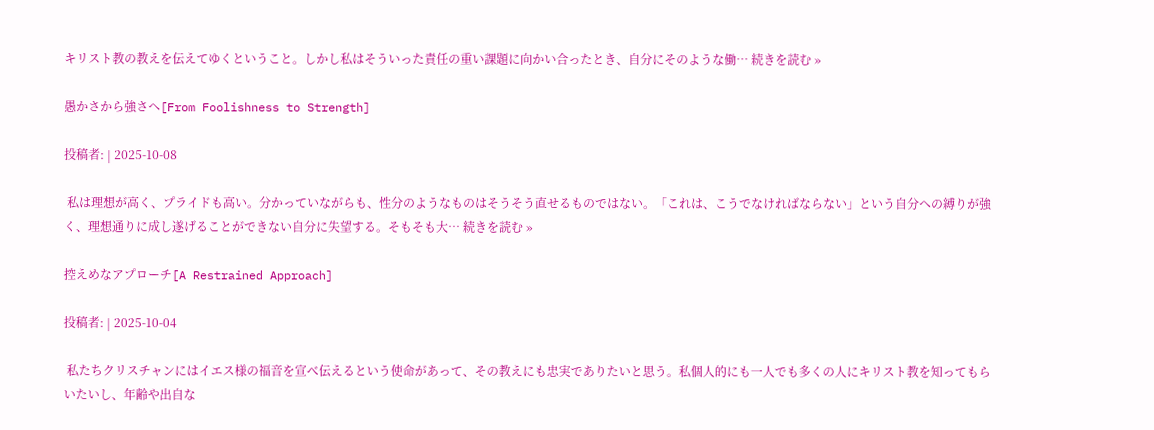キリスト教の教えを伝えてゆくということ。しかし私はそういった責任の重い課題に向かい合ったとき、自分にそのような働… 続きを読む »

愚かさから強さへ[From Foolishness to Strength]

投稿者: | 2025-10-08

 私は理想が高く、プライドも高い。分かっていながらも、性分のようなものはそうそう直せるものではない。「これは、こうでなければならない」という自分への縛りが強く、理想通りに成し遂げることができない自分に失望する。そもそも大… 続きを読む »

控えめなアプローチ[A Restrained Approach]

投稿者: | 2025-10-04

 私たちクリスチャンにはイエス様の福音を宣べ伝えるという使命があって、その教えにも忠実でありたいと思う。私個人的にも一人でも多くの人にキリスト教を知ってもらいたいし、年齢や出自な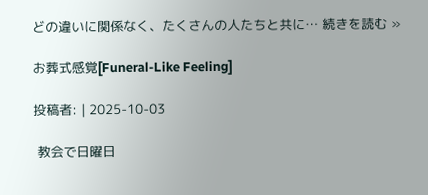どの違いに関係なく、たくさんの人たちと共に… 続きを読む »

お葬式感覚[Funeral-Like Feeling]

投稿者: | 2025-10-03

 教会で日曜日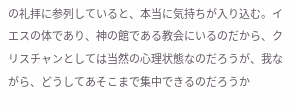の礼拝に参列していると、本当に気持ちが入り込む。イエスの体であり、神の館である教会にいるのだから、クリスチャンとしては当然の心理状態なのだろうが、我ながら、どうしてあそこまで集中できるのだろうか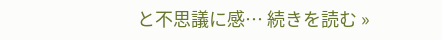と不思議に感… 続きを読む »